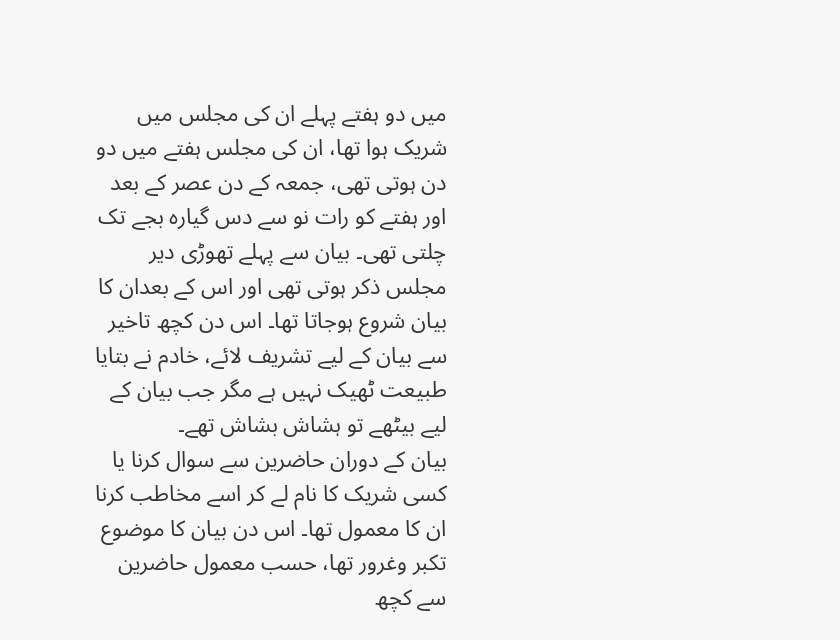میں دو ہفتے پہلے ان کی مجلس میں شریک ہوا تھا، ان کی مجلس ہفتے میں دو دن ہوتی تھی، جمعہ کے دن عصر کے بعد اور ہفتے کو رات نو سے دس گیارہ بجے تک چلتی تھی۔ بیان سے پہلے تھوڑی دیر مجلس ذکر ہوتی تھی اور اس کے بعدان کا بیان شروع ہوجاتا تھا۔ اس دن کچھ تاخیر سے بیان کے لیے تشریف لائے، خادم نے بتایا طبیعت ٹھیک نہیں ہے مگر جب بیان کے لیے بیٹھے تو ہشاش بشاش تھے۔
بیان کے دوران حاضرین سے سوال کرنا یا کسی شریک کا نام لے کر اسے مخاطب کرنا ان کا معمول تھا۔ اس دن بیان کا موضوع تکبر وغرور تھا، حسب معمول حاضرین سے کچھ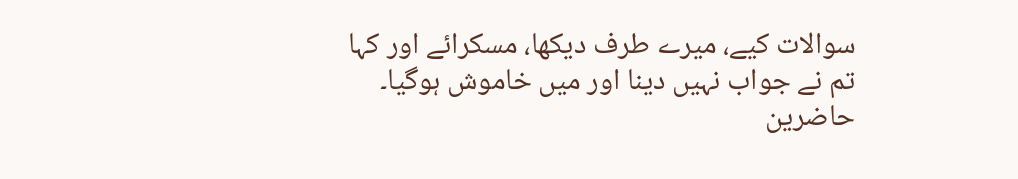سوالات کیے، میرے طرف دیکھا، مسکرائے اور کہا تم نے جواب نہیں دینا اور میں خاموش ہوگیا۔ حاضرین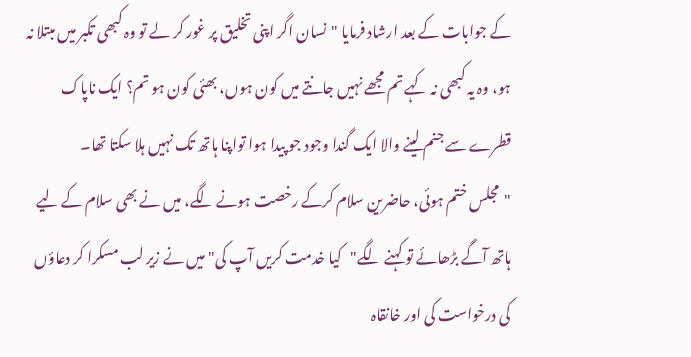کے جوابات کے بعد ارشاد فرمایا "نسان اگر اپنی تخلیق پر غور کر لے تو وہ کبھی تکبر میں مبتلا نہ ہو، وہ یہ کبھی نہ کہے تم مجھے نہیں جانتے میں کون ہوں، بھئی کون ہو تم؟ ایک ناپاک قطرے سے جنم لینے والا ایک گندا وجود جو پیدا ہوا تواپنا ہاتھ تک نہیں ہلا سکتا تھا۔
"مجلس ختم ہوئی، حاضرین سلام کرکے رخصت ہونے لگے، میں نے بھی سلام کے لیے ہاتھ آگے بڑھائے تو کہنے لگے"کیا خدمت کریں آپ کی" میں نے زیر لب مسکرا کر دعاؤں کی درخواست کی اور خانقاہ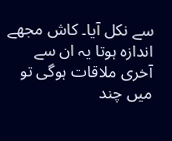سے نکل آیا۔ کاش مجھے اندازہ ہوتا یہ ان سے آخری ملاقات ہوگی تو میں چند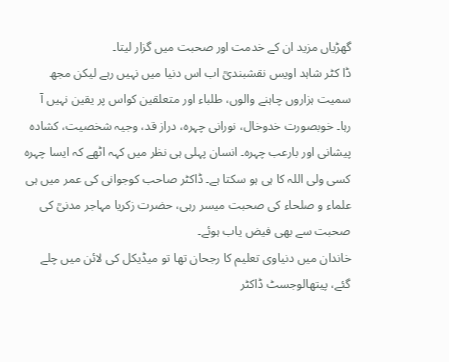گھڑیاں مزید ان کے خدمت اور صحبت میں گزار لیتا۔
ڈا کٹر شاہد اویس نقشبندیؒ اب اس دنیا میں نہیں رہے لیکن مجھ سمیت ہزاروں چاہنے والوں، طلباء اور متعلقین کواس پر یقین نہیں آ رہا۔ خوبصورت خدوخال، نورانی چہرہ، دراز قد، وجیہ شخصیت، کشادہ پیشانی اور بارعب چہرہ۔ انسان پہلی ہی نظر میں کہہ اٹھے کہ ایسا چہرہ کسی ولی اللہ کا ہی ہو سکتا ہے۔ ڈاکٹر صاحب کوجوانی کی عمر میں ہی علماء و صلحاء کی صحبت میسر رہی، حضرت زکریا مہاجر مدنیؒ کی صحبت سے بھی فیض یاب ہوئے۔
خاندان میں دنیاوی تعلیم کا رجحان تھا تو میڈیکل کی لائن میں چلے گئے، پیتھالوجسٹ ڈاکٹر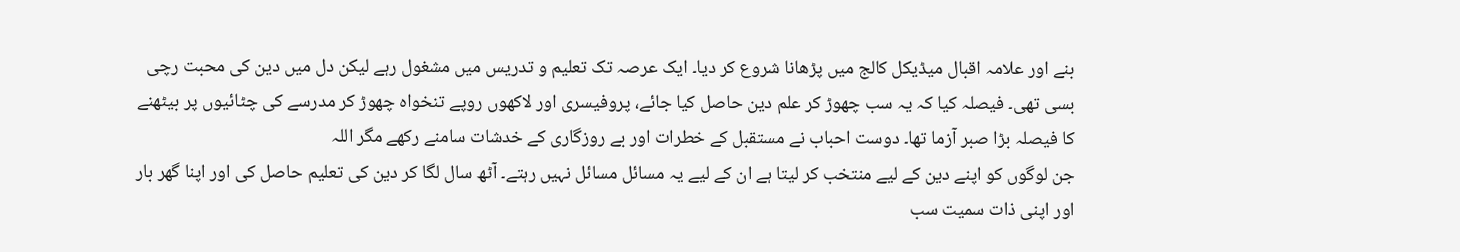بنے اور علامہ اقبال میڈیکل کالج میں پڑھانا شروع کر دیا۔ ایک عرصہ تک تعلیم و تدریس میں مشغول رہے لیکن دل میں دین کی محبت رچی بسی تھی۔ فیصلہ کیا کہ یہ سب چھوڑ کر علم دین حاصل کیا جائے، پروفیسری اور لاکھوں روپے تنخواہ چھوڑ کر مدرسے کی چٹائیوں پر بیٹھنے کا فیصلہ بڑا صبر آزما تھا۔ دوست احباب نے مستقبل کے خطرات اور بے روزگاری کے خدشات سامنے رکھے مگر اللہ
جن لوگوں کو اپنے دین کے لیے منتخب کر لیتا ہے ان کے لیے یہ مسائل مسائل نہیں رہتے۔ آٹھ سال لگا کر دین کی تعلیم حاصل کی اور اپنا گھر بار اور اپنی ذات سمیت سب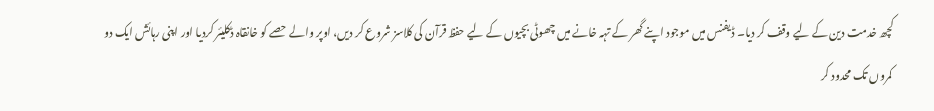کچھ خدمت دین کے لیے وقف کر دیا۔ ڈیفنس میں موجود اپنے گھر کے تہہ خانے میں چھوٹی بچیوں کے لیے حفظ قرآن کی کلاسز شروع کر دیں، اوپر والے حصے کو خانقاہ ڈکلیئر کردیا اور اپنی رہائش ایک دو کمروں تک محدود کر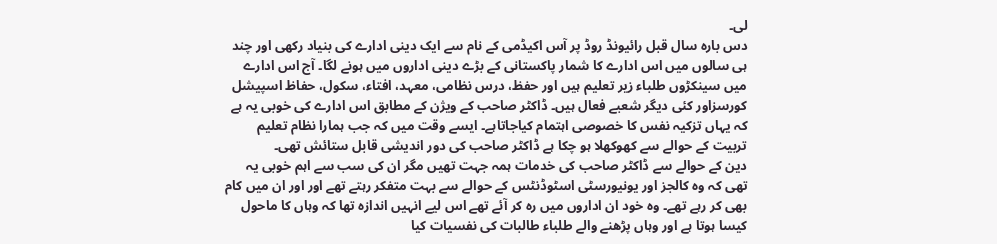لی۔
دس بارہ سال قبل رائیونڈ روڈ پر آس اکیڈمی کے نام سے ایک دینی ادارے کی بنیاد رکھی اور چند ہی سالوں میں اس ادارے کا شمار پاکستانی کے بڑے دینی اداروں میں ہونے لگا۔ آج اس ادارے میں سینکڑوں طلباء زیر تعلیم ہیں اور حفظ، درس نظامی، معہد، افتاء، سکول، حفاظ اسپیشل کورسزاور کئی دیگر شعبے فعال ہیں۔ ڈاکٹر صاحب کے ویژن کے مطابق اس ادارے کی خوبی یہ ہے کہ یہاں تزکیہ نفس کا خصوصی اہتمام کیاجاتاہے۔ ایسے وقت میں کہ جب ہمارا نظام تعلیم تربیت کے حوالے سے کھوکھلا ہو چکا ہے ڈاکٹر صاحب کی دور اندیشی قابل ستائش تھی۔
دین کے حوالے سے ڈاکٹر صاحب کی خدمات ہمہ جہت تھیں مگر ان کی سب سے اہم خوبی یہ تھی کہ وہ کالجز اور یونیورسٹی اسٹوڈنٹس کے حوالے سے بہت متفکر رہتے تھے اور اور ان میں کام بھی کر رہے تھے۔ وہ خود ان اداروں میں رہ کر آئے تھے اس لیے انہیں اندازہ تھا کہ وہاں کا ماحول کیسا ہوتا ہے اور وہاں پڑھنے والے طلباء طالبات کی نفسیات کیا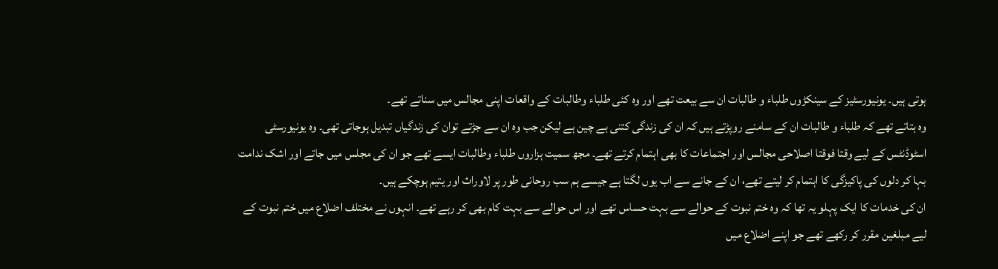ہوتی ہیں۔ یونیورسٹیز کے سینکڑوں طلباء و طالبات ان سے بیعت تھے اور وہ کئی طلباء وطالبات کے واقعات اپنی مجالس میں سناتے تھے۔
وہ بتاتے تھے کہ طلباء و طالبات ان کے سامنے روپڑتے ہیں کہ ان کی زندگی کتنی بے چین ہے لیکن جب وہ ان سے جڑتے توان کی زندگیاں تبدیل ہوجاتی تھی۔ وہ یونیورسٹی اسٹوڈنٹس کے لیے وقتا فوقتا اصلاحی مجالس اور اجتماعات کا بھی اہتمام کرتے تھے۔ مجھ سمیت ہزاروں طلباء وطالبات ایسے تھے جو ان کی مجلس میں جاتے اور اشک ندامت بہا کر دلوں کی پاکیزگی کا اہتمام کر لیتے تھے، ان کے جانے سے اب یوں لگتا ہے جیسے ہم سب روحانی طور پر لاوراث اور یتیم ہوچکے ہیں۔
ان کی خدمات کا ایک پہلو یہ تھا کہ وہ ختم نبوت کے حوالے سے بہت حساس تھے اور اس حوالے سے بہت کام بھی کر رہے تھے۔ انہوں نے مختلف اضلاع میں ختم نبوت کے لیے مبلغین مقرر کر رکھے تھے جو اپنے اضلاع میں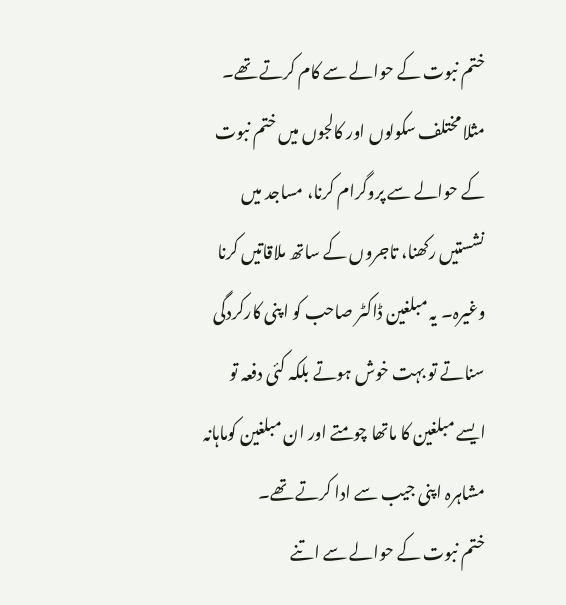ختم نبوت کے حوالے سے کام کرتے تھے۔ مثلا مختلف سکولوں اور کالجوں میں ختم نبوت کے حوالے سے پروگرام کرنا، مساجد میں نشستیں رکھنا، تاجروں کے ساتھ ملاقاتیں کرنا وغیرہ۔ یہ مبلغین ڈاکٹر صاحب کو اپنی کارکردگی سناتے تو بہت خوش ہوتے بلکہ کئی دفعہ تو ایسے مبلغین کا ماتھا چومتے اور ان مبلغین کوماہانہ مشاہرہ اپنی جیب سے ادا کرتے تھے۔
ختم نبوت کے حوالے سے اتنے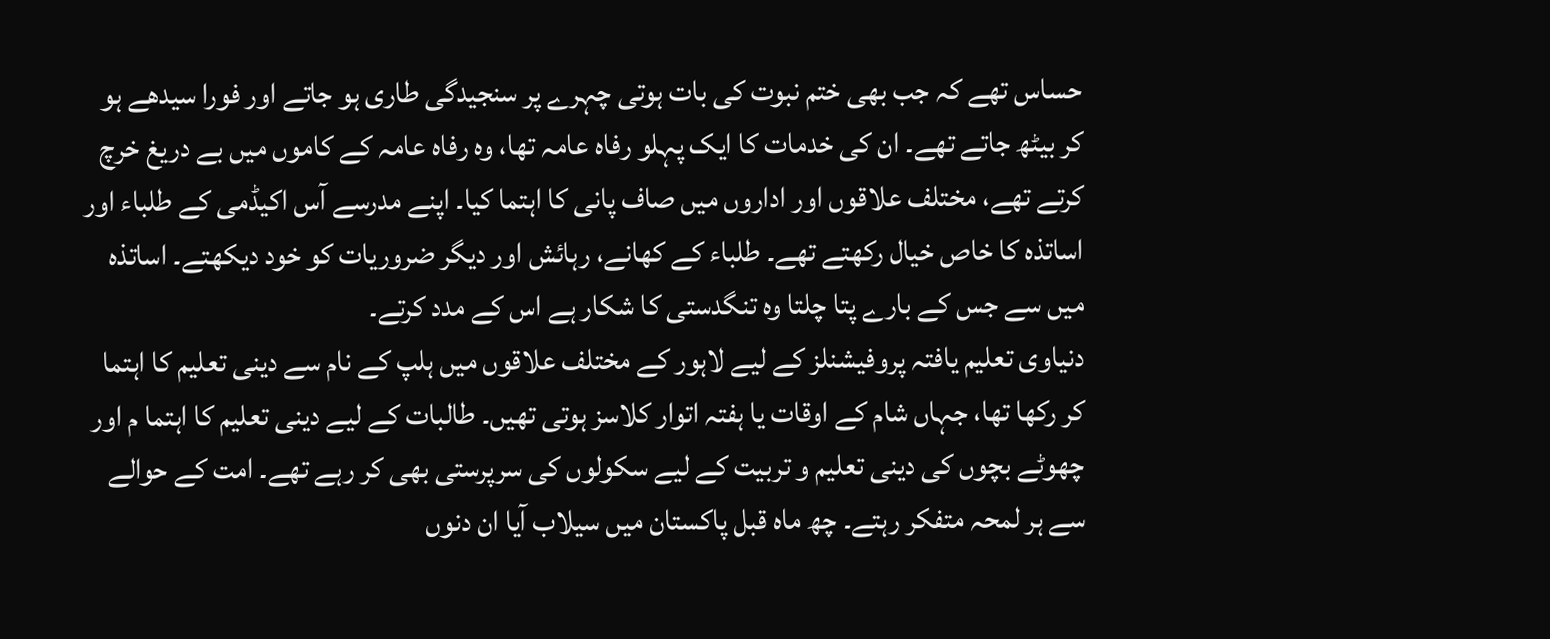حساس تھے کہ جب بھی ختم نبوت کی بات ہوتی چہرے پر سنجیدگی طاری ہو جاتے اور فورا سیدھے ہو کر بیٹھ جاتے تھے۔ ان کی خدمات کا ایک پہلو رفاہ عامہ تھا، وہ رفاہ عامہ کے کاموں میں بے دریغ خرچ کرتے تھے، مختلف علاقوں اور اداروں میں صاف پانی کا اہتما کیا۔ اپنے مدرسے آس اکیڈمی کے طلباء اور اساتذہ کا خاص خیال رکھتے تھے۔ طلباء کے کھانے، رہائش اور دیگر ضروریات کو خود دیکھتے۔ اساتذہ میں سے جس کے بارے پتا چلتا وہ تنگدستی کا شکار ہے اس کے مدد کرتے۔
دنیاوی تعلیم یافتہ پروفیشنلز کے لیے لاہور کے مختلف علاقوں میں ہلپ کے نام سے دینی تعلیم کا اہتما کر رکھا تھا، جہاں شام کے اوقات یا ہفتہ اتوار کلاسز ہوتی تھیں۔ طالبات کے لیے دینی تعلیم کا اہتما م اور چھوٹے بچوں کی دینی تعلیم و تربیت کے لیے سکولوں کی سرپرستی بھی کر رہے تھے۔ امت کے حوالے سے ہر لمحہ متفکر رہتے۔ چھ ماہ قبل پاکستان میں سیلاب آیا ان دنوں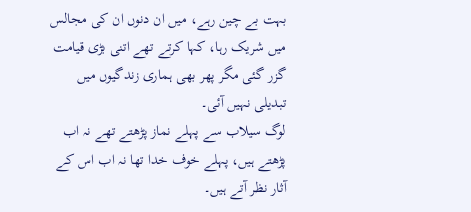بہت بے چین رہے، میں ان دنوں ان کی مجالس میں شریک رہا، کہا کرتے تھے اتنی بڑی قیامت گزر گئی مگر پھر بھی ہماری زندگیوں میں تبدیلی نہیں آئی۔
لوگ سیلاب سے پہلے نماز پڑھتے تھے نہ اب پڑھتے ہیں، پہلے خوف خدا تھا نہ اب اس کے آثار نظر آتے ہیں۔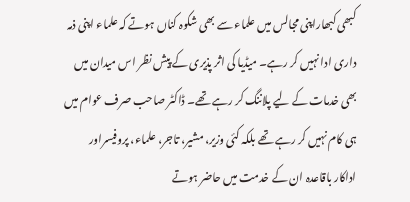کبھی کبھاراپنی مجالس میں علماء سے بھی شکوہ کناں ہوتے کہ علماء اپنی ذمہ داری ادا نہیں کر رہے۔ میڈیا کی اثر پذیری کے پیش نظر اس میدان میں بھی خدمات کے لیے پلاننگ کر رہے تھے۔ ڈاکٹر صاحب صرف عوام میں ہی کام نہیں کر رہے تھے بلکہ کئی وزیر، مشیر، تاجر، علماء، پروفیسراور اداکار باقاعدہ ان کے خدمت میں حاضر ہوتے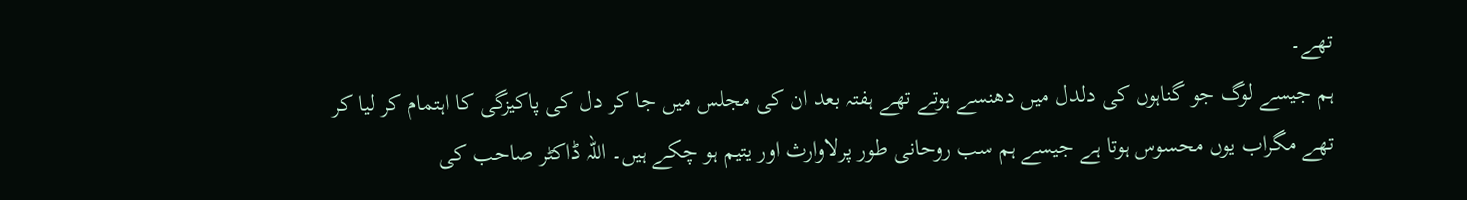تھے۔
ہم جیسے لوگ جو گناہوں کی دلدل میں دھنسے ہوتے تھے ہفتہ بعد ان کی مجلس میں جا کر دل کی پاکیزگی کا اہتمام کر لیا کر تھے مگراب یوں محسوس ہوتا ہے جیسے ہم سب روحانی طور پرلاوارث اور یتیم ہو چکے ہیں۔ اللہ ڈاکٹر صاحب کی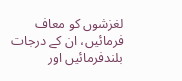لغزشوں کو معاف فرمائیں، ان کے درجات بلندفرمائیں اور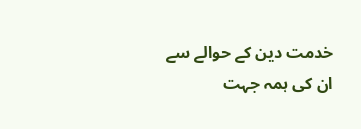خدمت دین کے حوالے سے ان کی ہمہ جہت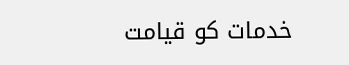خدمات کو قیامت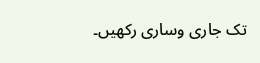تک جاری وساری رکھیں۔